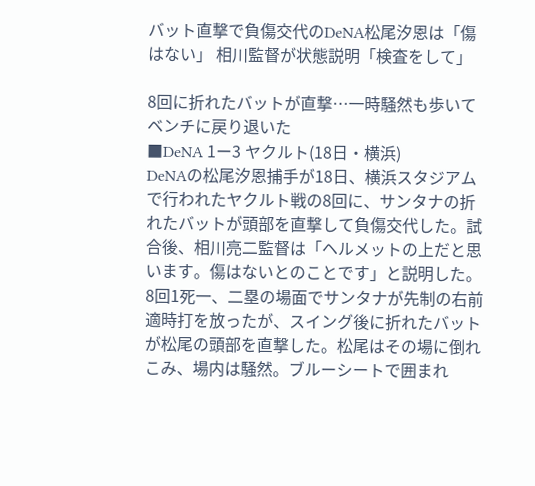バット直撃で負傷交代のDeNA松尾汐恩は「傷はない」 相川監督が状態説明「検査をして」

8回に折れたバットが直撃…一時騒然も歩いてベンチに戻り退いた
■DeNA 1ー3 ヤクルト(18日・横浜)
DeNAの松尾汐恩捕手が18日、横浜スタジアムで行われたヤクルト戦の8回に、サンタナの折れたバットが頭部を直撃して負傷交代した。試合後、相川亮二監督は「ヘルメットの上だと思います。傷はないとのことです」と説明した。
8回1死一、二塁の場面でサンタナが先制の右前適時打を放ったが、スイング後に折れたバットが松尾の頭部を直撃した。松尾はその場に倒れこみ、場内は騒然。ブルーシートで囲まれ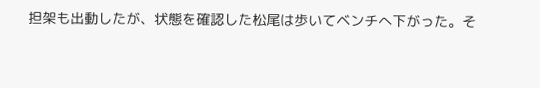担架も出動したが、状態を確認した松尾は歩いてベンチへ下がった。そ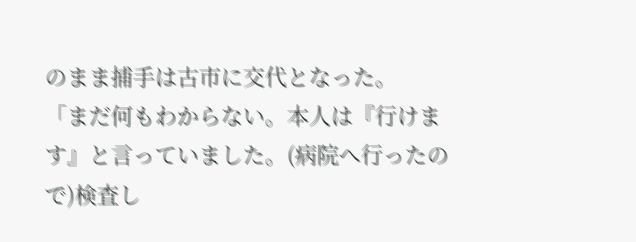のまま捕手は古市に交代となった。
「まだ何もわからない。本人は『行けます』と言っていました。(病院へ行ったので)検査し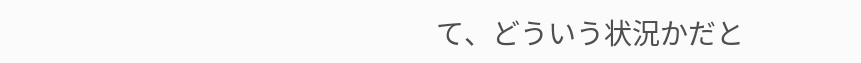て、どういう状況かだと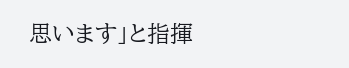思います」と指揮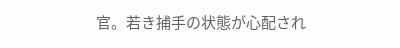官。若き捕手の状態が心配され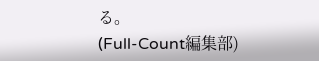る。
(Full-Count編集部)